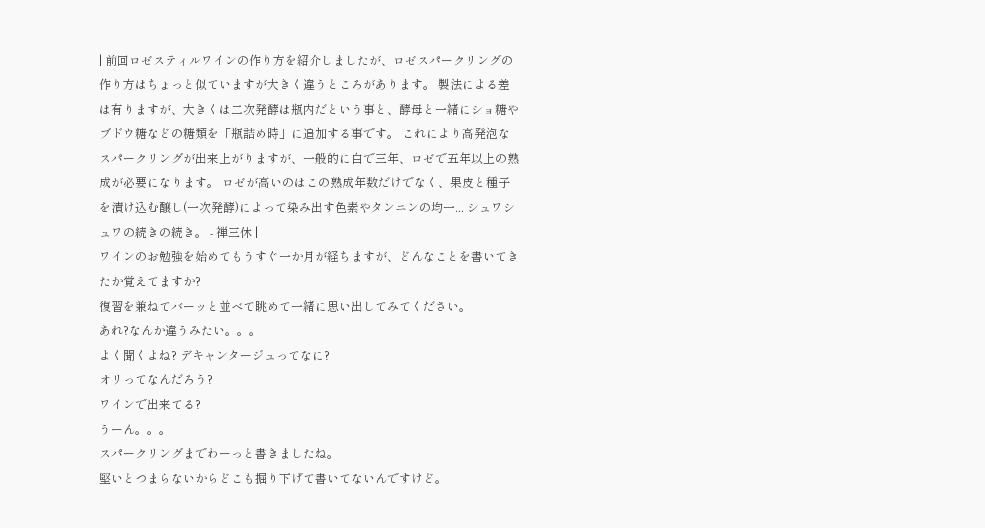| 前回ロゼスティルワインの作り方を紹介しましたが、ロゼスパークリングの作り方はちょっと似ていますが大きく違うところがあります。 製法による差は有りますが、大きくは二次発酵は瓶内だという事と、酵母と一緒にショ糖やブドウ糖などの糖類を「瓶詰め時」に追加する事です。 これにより高発泡なスパークリングが出来上がりますが、一般的に白で三年、ロゼで五年以上の熟成が必要になります。 ロゼが高いのはこの熟成年数だけでなく、果皮と種子を漬け込む醸し(一次発酵)によって染み出す色素やタンニンの均一... シュワシュワの続きの続き。 - 禅三休 |
ワインのお勉強を始めてもうすぐ一か月が経ちますが、どんなことを書いてきたか覚えてますか?
復習を兼ねてバーッと並べて眺めて一緒に思い出してみてください。
あれ?なんか違うみたい。。。
よく聞くよね? デキャンタージュってなに?
オリってなんだろう?
ワインで出来てる?
うーん。。。
スパークリングまでわーっと書きましたね。
堅いとつまらないからどこも掘り下げて書いてないんですけど。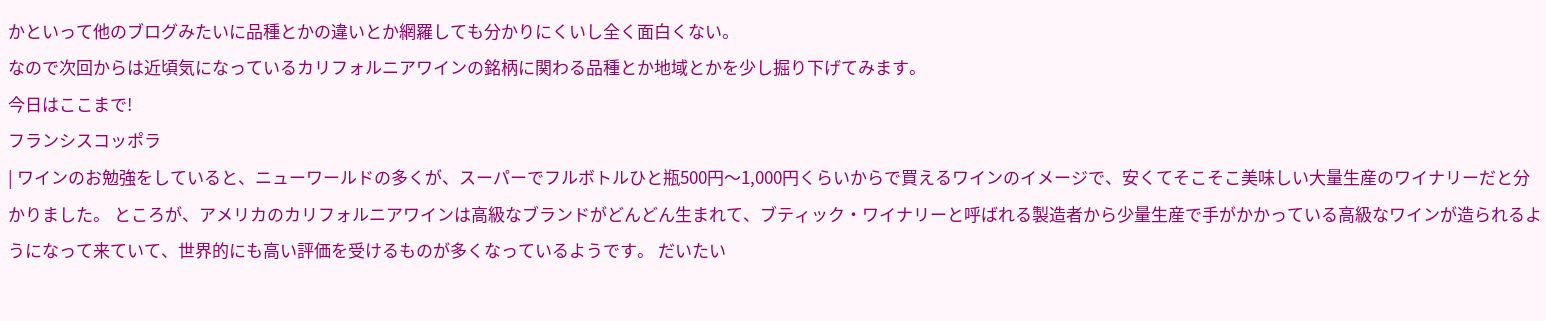かといって他のブログみたいに品種とかの違いとか網羅しても分かりにくいし全く面白くない。
なので次回からは近頃気になっているカリフォルニアワインの銘柄に関わる品種とか地域とかを少し掘り下げてみます。
今日はここまで!
フランシスコッポラ
| ワインのお勉強をしていると、ニューワールドの多くが、スーパーでフルボトルひと瓶500円〜1,000円くらいからで買えるワインのイメージで、安くてそこそこ美味しい大量生産のワイナリーだと分かりました。 ところが、アメリカのカリフォルニアワインは高級なブランドがどんどん生まれて、ブティック・ワイナリーと呼ばれる製造者から少量生産で手がかかっている高級なワインが造られるようになって来ていて、世界的にも高い評価を受けるものが多くなっているようです。 だいたい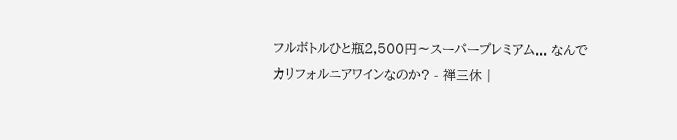フルボトルひと瓶2,500円〜スーパープレミアム... なんでカリフォルニアワインなのか? - 禅三休 |